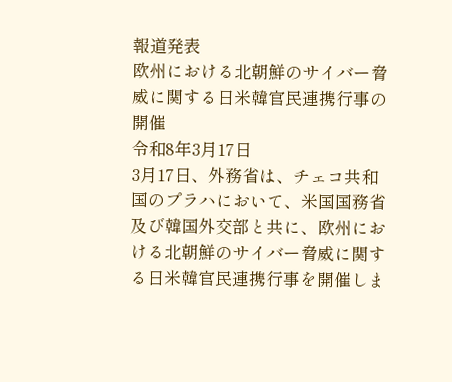報道発表
欧州における北朝鮮のサイバー脅威に関する日米韓官民連携行事の開催
令和8年3月17日
3月17日、外務省は、チェコ共和国のプラハにおいて、米国国務省及び韓国外交部と共に、欧州における北朝鮮のサイバー脅威に関する日米韓官民連携行事を開催しま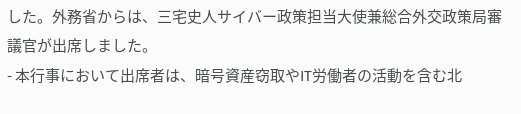した。外務省からは、三宅史人サイバー政策担当大使兼総合外交政策局審議官が出席しました。
- 本行事において出席者は、暗号資産窃取やIT労働者の活動を含む北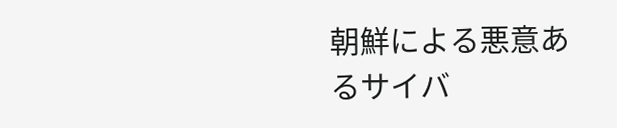朝鮮による悪意あるサイバ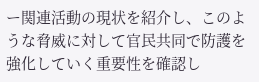ー関連活動の現状を紹介し、このような脅威に対して官民共同で防護を強化していく重要性を確認し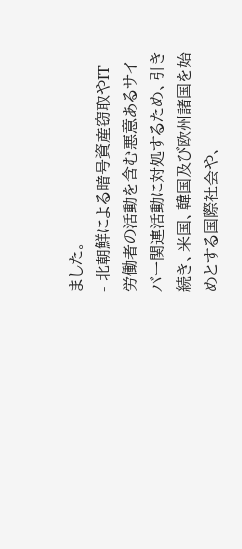ました。
- 北朝鮮による暗号資産窃取やIT労働者の活動を含む悪意あるサイバー関連活動に対処するため、引き続き、米国、韓国及び欧州諸国を始めとする国際社会や、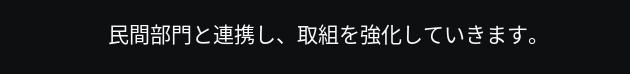民間部門と連携し、取組を強化していきます。